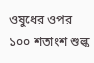ওষুধের ওপর ১০০ শতাংশ শুল্ক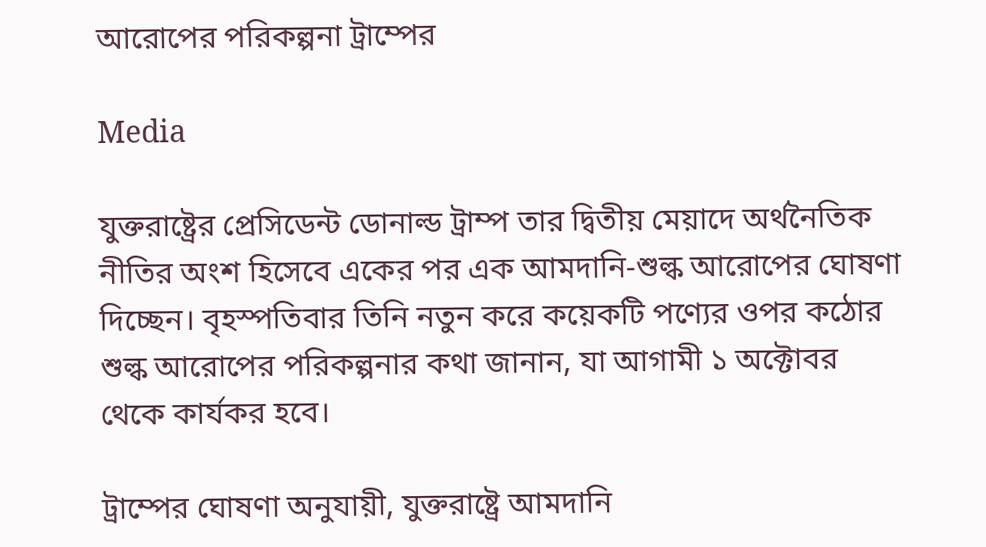আরোপের পরিকল্পনা ট্রাম্পের

Media

যুক্তরাষ্ট্রের প্রেসিডেন্ট ডোনাল্ড ট্রাম্প তার দ্বিতীয় মেয়াদে অর্থনৈতিক নীতির অংশ হিসেবে একের পর এক আমদানি-শুল্ক আরোপের ঘোষণা দিচ্ছেন। বৃহস্পতিবার তিনি নতুন করে কয়েকটি পণ্যের ওপর কঠোর শুল্ক আরোপের পরিকল্পনার কথা জানান, যা আগামী ১ অক্টোবর থেকে কার্যকর হবে।

ট্রাম্পের ঘোষণা অনুযায়ী, যুক্তরাষ্ট্রে আমদানি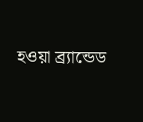হওয়া ব্র্যান্ডেড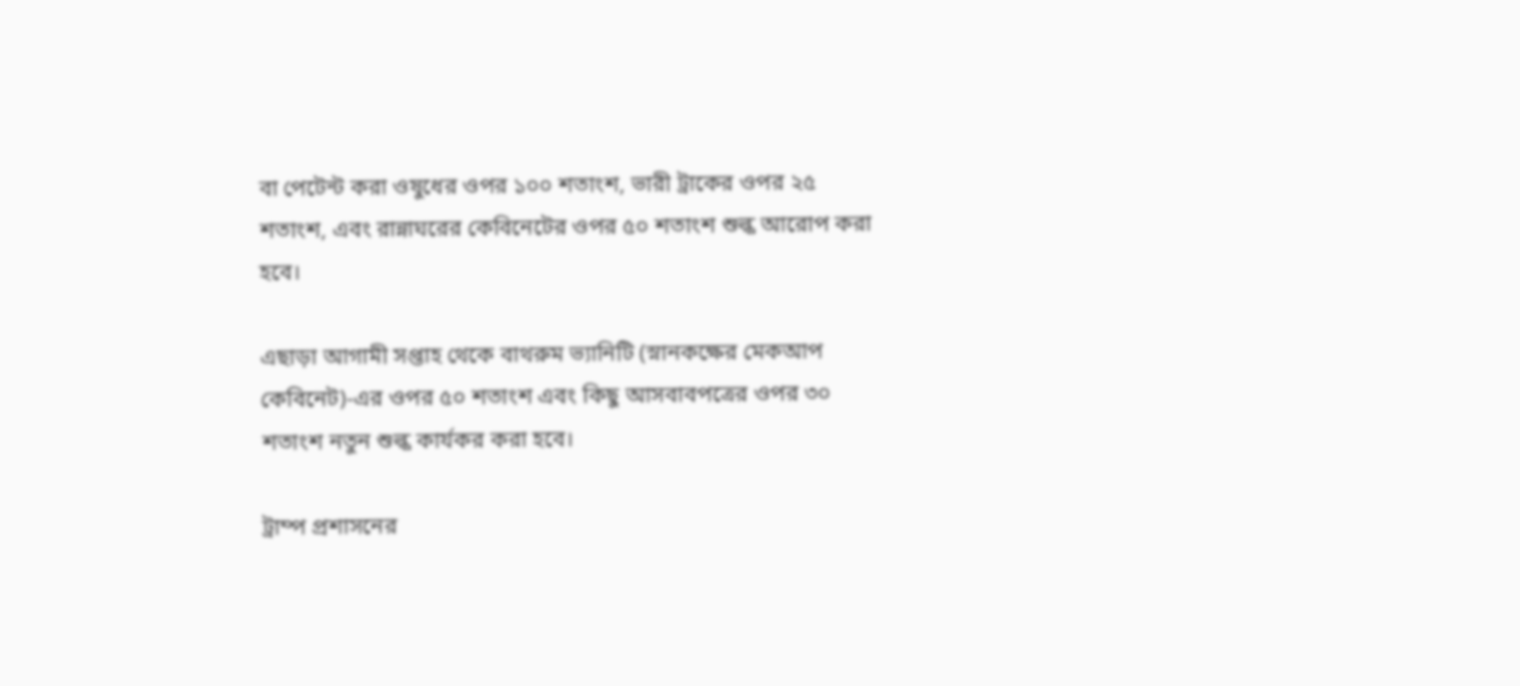বা পেটেন্ট করা ওষুধের ওপর ১০০ শতাংশ, ভারী ট্রাকের ওপর ২৫ শতাংশ, এবং রান্নাঘরের কেবিনেটের ওপর ৫০ শতাংশ শুল্ক আরোপ করা হবে।

এছাড়া আগামী সপ্তাহ থেকে বাথরুম ভ্যানিটি (স্নানকক্ষের মেকআপ কেবিনেট)-এর ওপর ৫০ শতাংশ এবং কিছু আসবাবপত্রের ওপর ৩০ শতাংশ নতুন শুল্ক কার্যকর করা হবে।

ট্রাম্প প্রশাসনের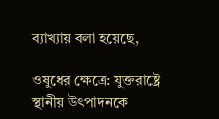ব্যাখ্যায় বলা হয়েছে,

ওষুধের ক্ষেত্রে: যুক্তরাষ্ট্রে স্থানীয় উৎপাদনকে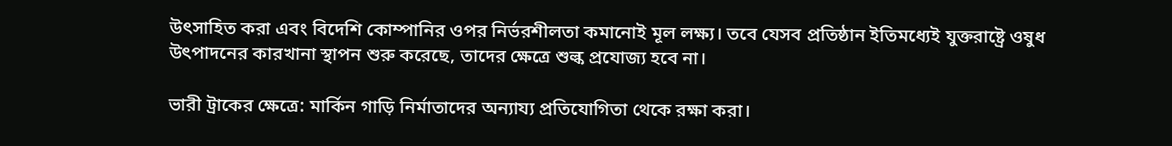উৎসাহিত করা এবং বিদেশি কোম্পানির ওপর নির্ভরশীলতা কমানোই মূল লক্ষ্য। তবে যেসব প্রতিষ্ঠান ইতিমধ্যেই যুক্তরাষ্ট্রে ওষুধ উৎপাদনের কারখানা স্থাপন শুরু করেছে, তাদের ক্ষেত্রে শুল্ক প্রযোজ্য হবে না।

ভারী ট্রাকের ক্ষেত্রে: মার্কিন গাড়ি নির্মাতাদের অন্যায্য প্রতিযোগিতা থেকে রক্ষা করা।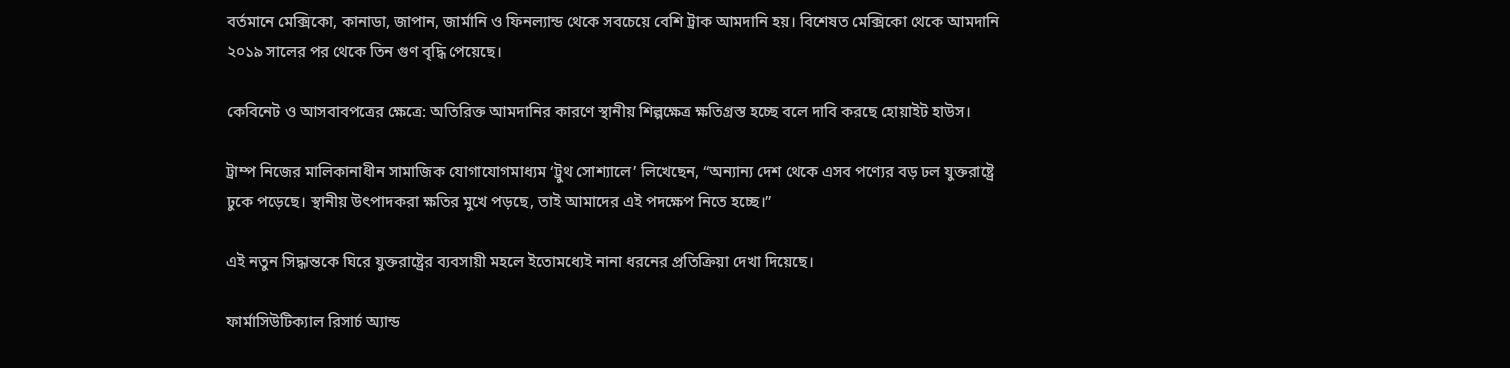বর্তমানে মেক্সিকো, কানাডা, জাপান, জার্মানি ও ফিনল্যান্ড থেকে সবচেয়ে বেশি ট্রাক আমদানি হয়। বিশেষত মেক্সিকো থেকে আমদানি ২০১৯ সালের পর থেকে তিন গুণ বৃদ্ধি পেয়েছে।

কেবিনেট ও আসবাবপত্রের ক্ষেত্রে: অতিরিক্ত আমদানির কারণে স্থানীয় শিল্পক্ষেত্র ক্ষতিগ্রস্ত হচ্ছে বলে দাবি করছে হোয়াইট হাউস।

ট্রাম্প নিজের মালিকানাধীন সামাজিক যোগাযোগমাধ্যম ‘ট্রুথ সোশ্যালে’ লিখেছেন, “অন্যান্য দেশ থেকে এসব পণ্যের বড় ঢল যুক্তরাষ্ট্রে ঢুকে পড়েছে। স্থানীয় উৎপাদকরা ক্ষতির মুখে পড়ছে, তাই আমাদের এই পদক্ষেপ নিতে হচ্ছে।”

এই নতুন সিদ্ধান্তকে ঘিরে যুক্তরাষ্ট্রের ব্যবসায়ী মহলে ইতোমধ্যেই নানা ধরনের প্রতিক্রিয়া দেখা দিয়েছে।

ফার্মাসিউটিক্যাল রিসার্চ অ্যান্ড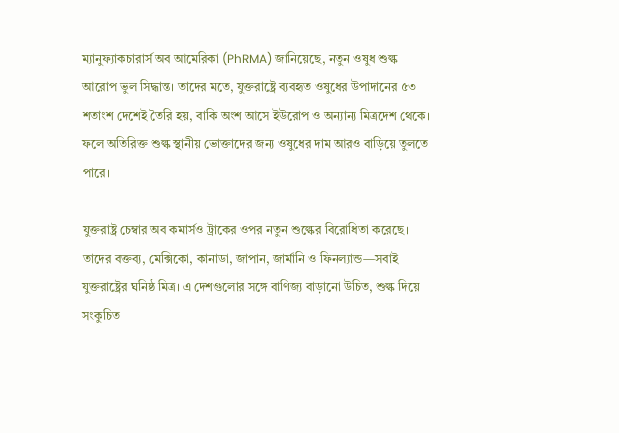ম্যানুফ্যাকচারার্স অব আমেরিকা (PhRMA) জানিয়েছে, নতুন ওষুধ শুল্ক আরোপ ভুল সিদ্ধান্ত। তাদের মতে, যুক্তরাষ্ট্রে ব্যবহৃত ওষুধের উপাদানের ৫৩ শতাংশ দেশেই তৈরি হয়, বাকি অংশ আসে ইউরোপ ও অন্যান্য মিত্রদেশ থেকে। ফলে অতিরিক্ত শুল্ক স্থানীয় ভোক্তাদের জন্য ওষুধের দাম আরও বাড়িয়ে তুলতে পারে।

যুক্তরাষ্ট্র চেম্বার অব কমার্সও ট্রাকের ওপর নতুন শুল্কের বিরোধিতা করেছে। তাদের বক্তব্য, মেক্সিকো, কানাডা, জাপান, জার্মানি ও ফিনল্যান্ড—সবাই যুক্তরাষ্ট্রের ঘনিষ্ঠ মিত্র। এ দেশগুলোর সঙ্গে বাণিজ্য বাড়ানো উচিত, শুল্ক দিয়ে সংকুচিত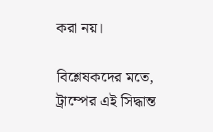করা নয়।

বিশ্লেষকদের মতে, ট্রাম্পের এই সিদ্ধান্ত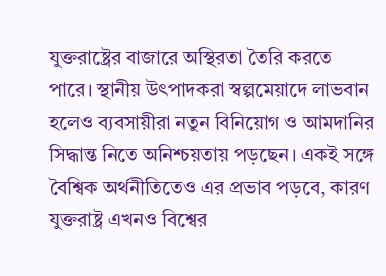যুক্তরাষ্ট্রের বাজারে অস্থিরতা তৈরি করতে পারে। স্থানীয় উৎপাদকরা স্বল্পমেয়াদে লাভবান হলেও ব্যবসায়ীরা নতুন বিনিয়োগ ও আমদানির সিদ্ধান্ত নিতে অনিশ্চয়তায় পড়ছেন। একই সঙ্গে বৈশ্বিক অর্থনীতিতেও এর প্রভাব পড়বে, কারণ যুক্তরাষ্ট্র এখনও বিশ্বের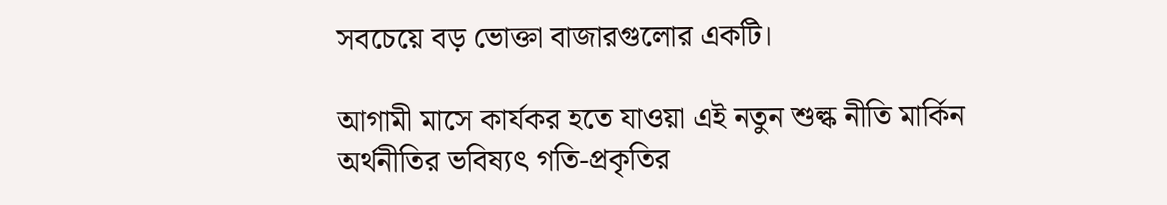সবচেয়ে বড় ভোক্তা বাজারগুলোর একটি।

আগামী মাসে কার্যকর হতে যাওয়া এই নতুন শুল্ক নীতি মার্কিন অর্থনীতির ভবিষ্যৎ গতি-প্রকৃতির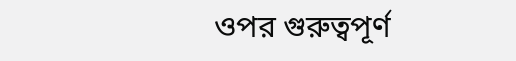ওপর গুরুত্বপূর্ণ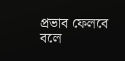প্রভাব ফেলবে বলে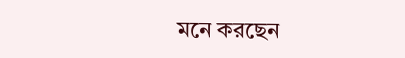মনে করছেন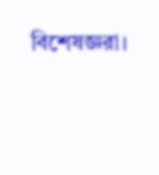বিশেষজ্ঞরা।